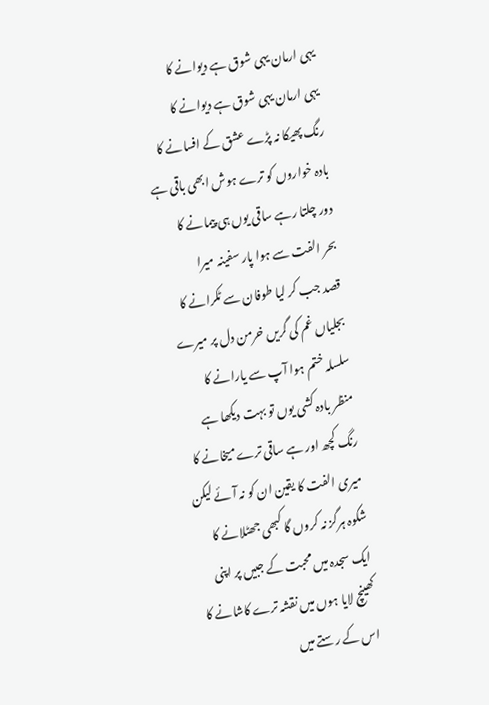یہی ارمان یہی شوق ہے دیوانے کا
یہی ارمان یہی شوق ہے دیوانے کا
رنگ پھیکا نہ پڑے عشق کے افسانے کا
بادہ خواروں کو ترے ہوش ابھی باقی ہے
دور چلتا رہے ساقی یوں ہی پیمانے کا
بحر الفت سے ہوا پار سفینہ میرا
قصد جب کر لیا طوفان سے ٹکرانے کا
بجلیاں غم کی گریں خرمن دل پر میرے
سلسلہ ختم ہوا آپ سے یارانے کا
منظر بادہ کشی یوں تو بہت دیکھا ہے
رنگ کچھ اور ہے ساقی ترے میخانے کا
میری الفت کا یقین ان کو نہ آئے لیکن
شکوہ ہرگز نہ کروں گا کبھی جھٹلانے کا
ایک سجدہ میں محبت کے جبیں پر اپنی
کھینچ لایا ہوں میں نقشہ ترے کاشانے کا
اس کے رستے میں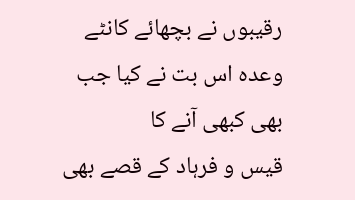رقیبوں نے بچھائے کانٹے
وعدہ اس بت نے کیا جب بھی کبھی آنے کا
قیس و فرہاد کے قصے بھی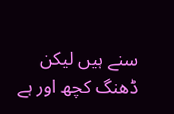سنے ہیں لیکن
ڈھنگ کچھ اور ہے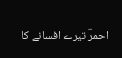احمرؔ تیرے افسانے کا